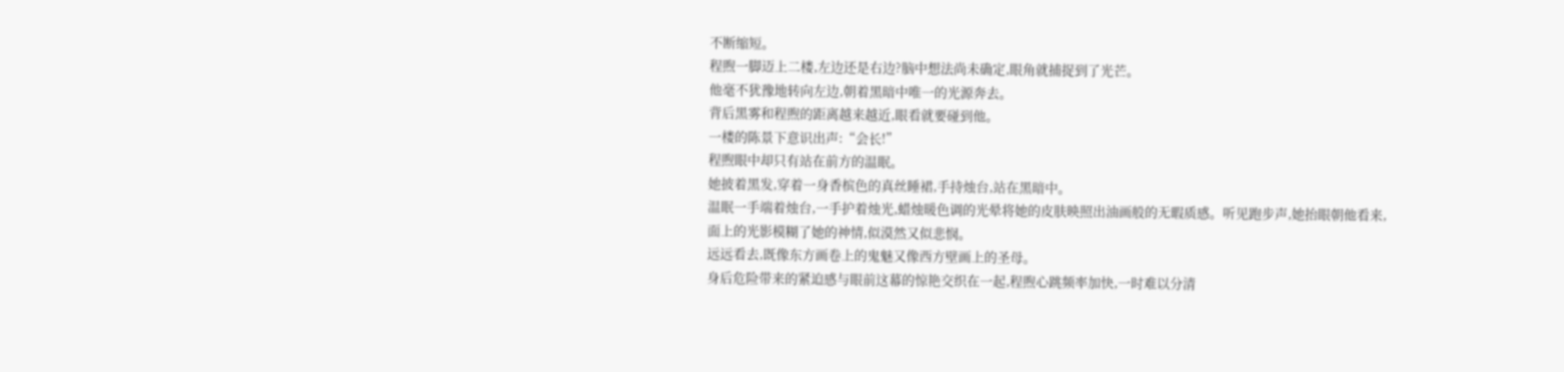不断缩短。
程煦一脚迈上二楼,左边还是右边?脑中想法尚未确定,眼角就捕捉到了光芒。
他毫不犹豫地转向左边,朝着黑暗中唯一的光源奔去。
背后黑雾和程煦的距离越来越近,眼看就要碰到他。
一楼的陈景下意识出声:“会长!”
程煦眼中却只有站在前方的温眠。
她披着黑发,穿着一身香槟色的真丝睡裙,手持烛台,站在黑暗中。
温眠一手端着烛台,一手护着烛光,蜡烛暖色调的光晕将她的皮肤映照出油画般的无暇质感。听见跑步声,她抬眼朝他看来,面上的光影模糊了她的神情,似漠然又似悲悯。
远远看去,既像东方画卷上的鬼魅又像西方壁画上的圣母。
身后危险带来的紧迫感与眼前这幕的惊艳交织在一起,程煦心跳频率加快,一时难以分清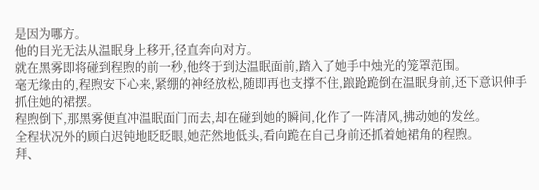是因为哪方。
他的目光无法从温眠身上移开,径直奔向对方。
就在黑雾即将碰到程煦的前一秒,他终于到达温眠面前,踏入了她手中烛光的笼罩范围。
毫无缘由的,程煦安下心来,紧绷的神经放松,随即再也支撑不住,踉跄跪倒在温眠身前,还下意识伸手抓住她的裙摆。
程煦倒下,那黑雾便直冲温眠面门而去,却在碰到她的瞬间,化作了一阵清风,拂动她的发丝。
全程状况外的顾白迟钝地眨眨眼,她茫然地低头,看向跪在自己身前还抓着她裙角的程煦。
拜、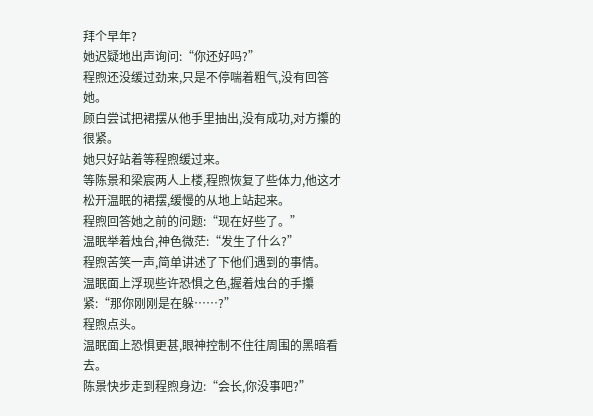拜个早年?
她迟疑地出声询问:“你还好吗?”
程煦还没缓过劲来,只是不停喘着粗气,没有回答她。
顾白尝试把裙摆从他手里抽出,没有成功,对方攥的很紧。
她只好站着等程煦缓过来。
等陈景和梁宸两人上楼,程煦恢复了些体力,他这才松开温眠的裙摆,缓慢的从地上站起来。
程煦回答她之前的问题:“现在好些了。”
温眠举着烛台,神色微茫:“发生了什么?”
程煦苦笑一声,简单讲述了下他们遇到的事情。
温眠面上浮现些许恐惧之色,握着烛台的手攥紧:“那你刚刚是在躲……?”
程煦点头。
温眠面上恐惧更甚,眼神控制不住往周围的黑暗看去。
陈景快步走到程煦身边:“会长,你没事吧?”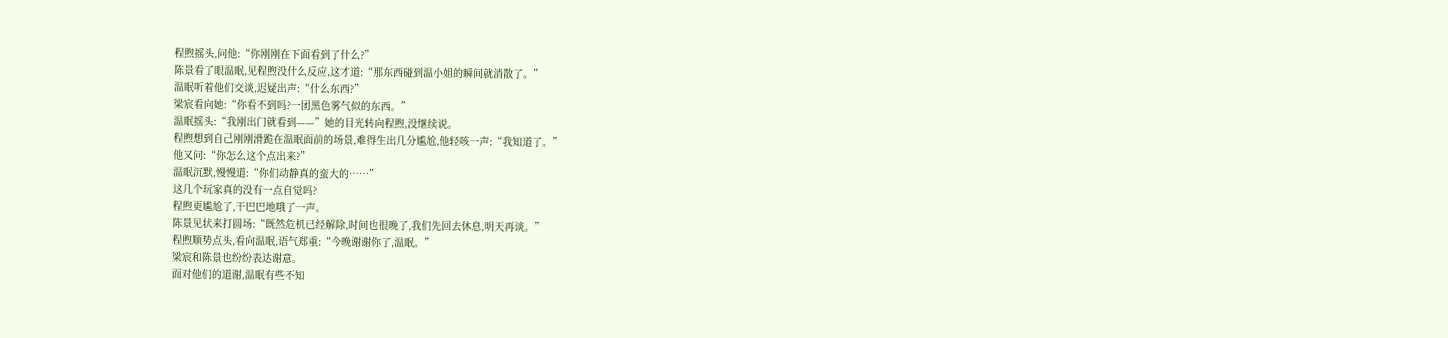程煦摇头,问他:“你刚刚在下面看到了什么?”
陈景看了眼温眠,见程煦没什么反应,这才道:“那东西碰到温小姐的瞬间就消散了。”
温眠听着他们交谈,迟疑出声:“什么东西?”
梁宸看向她:“你看不到吗?一团黑色雾气似的东西。”
温眠摇头:“我刚出门就看到——”她的目光转向程煦,没继续说。
程煦想到自己刚刚滑跪在温眠面前的场景,难得生出几分尴尬,他轻咳一声:“我知道了。”
他又问:“你怎么这个点出来?”
温眠沉默,慢慢道:“你们动静真的蛮大的……”
这几个玩家真的没有一点自觉吗?
程煦更尴尬了,干巴巴地哦了一声。
陈景见状来打圆场:“既然危机已经解除,时间也很晚了,我们先回去休息,明天再谈。”
程煦顺势点头,看向温眠,语气郑重:“今晚谢谢你了,温眠。”
梁宸和陈景也纷纷表达谢意。
面对他们的道谢,温眠有些不知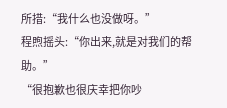所措:“我什么也没做呀。”
程煦摇头:“你出来,就是对我们的帮助。”
“很抱歉也很庆幸把你吵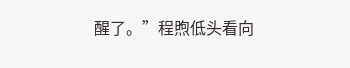醒了。”程煦低头看向